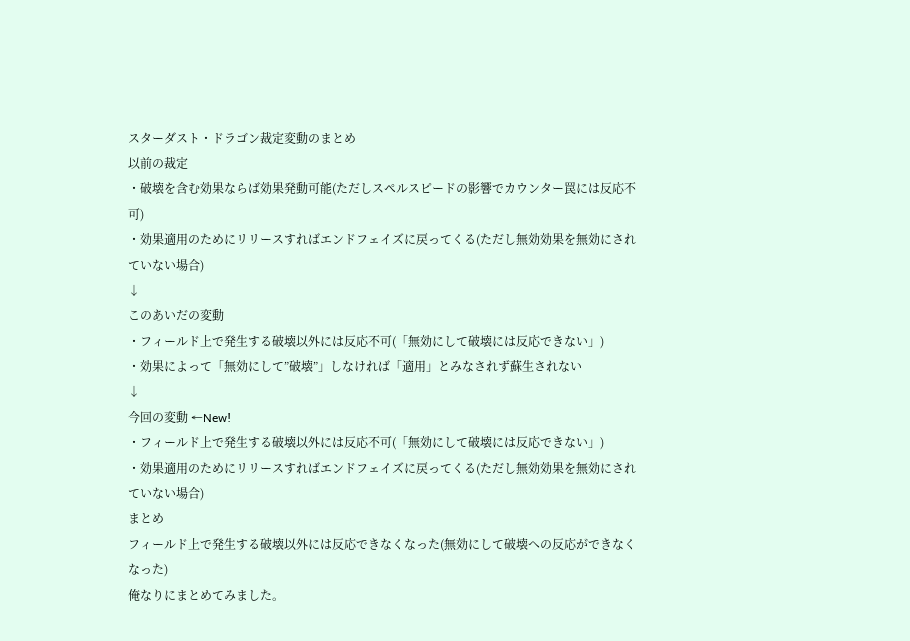スターダスト・ドラゴン裁定変動のまとめ
以前の裁定
・破壊を含む効果ならば効果発動可能(ただしスペルスピードの影響でカウンター罠には反応不可)
・効果適用のためにリリースすればエンドフェイズに戻ってくる(ただし無効効果を無効にされていない場合)
↓
このあいだの変動
・フィールド上で発生する破壊以外には反応不可(「無効にして破壊には反応できない」)
・効果によって「無効にして”破壊”」しなければ「適用」とみなされず蘇生されない
↓
今回の変動 ←New!
・フィールド上で発生する破壊以外には反応不可(「無効にして破壊には反応できない」)
・効果適用のためにリリースすればエンドフェイズに戻ってくる(ただし無効効果を無効にされていない場合)
まとめ
フィールド上で発生する破壊以外には反応できなくなった(無効にして破壊への反応ができなくなった)
俺なりにまとめてみました。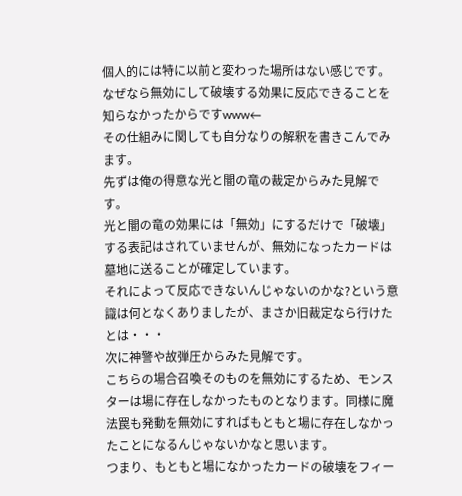個人的には特に以前と変わった場所はない感じです。
なぜなら無効にして破壊する効果に反応できることを知らなかったからですwww←
その仕組みに関しても自分なりの解釈を書きこんでみます。
先ずは俺の得意な光と闇の竜の裁定からみた見解です。
光と闇の竜の効果には「無効」にするだけで「破壊」する表記はされていませんが、無効になったカードは墓地に送ることが確定しています。
それによって反応できないんじゃないのかな?という意識は何となくありましたが、まさか旧裁定なら行けたとは・・・
次に神警や故弾圧からみた見解です。
こちらの場合召喚そのものを無効にするため、モンスターは場に存在しなかったものとなります。同様に魔法罠も発動を無効にすればもともと場に存在しなかったことになるんじゃないかなと思います。
つまり、もともと場になかったカードの破壊をフィー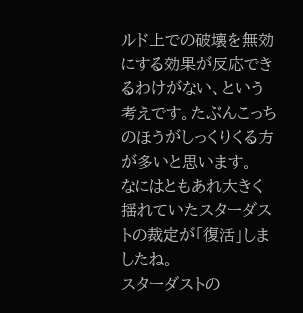ルド上での破壊を無効にする効果が反応できるわけがない、という考えです。たぶんこっちのほうがしっくりくる方が多いと思います。
なにはともあれ大きく揺れていたスターダストの裁定が「復活」しましたね。
スターダストの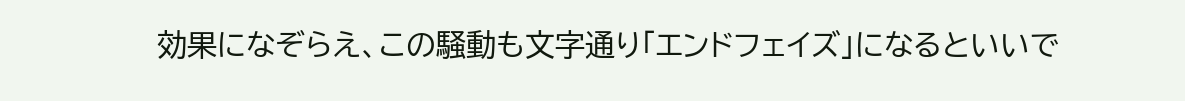効果になぞらえ、この騒動も文字通り「エンドフェイズ」になるといいで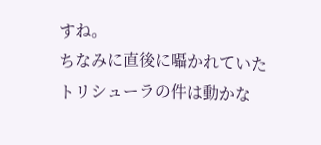すね。
ちなみに直後に囁かれていたトリシューラの件は動かな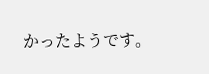かったようです。